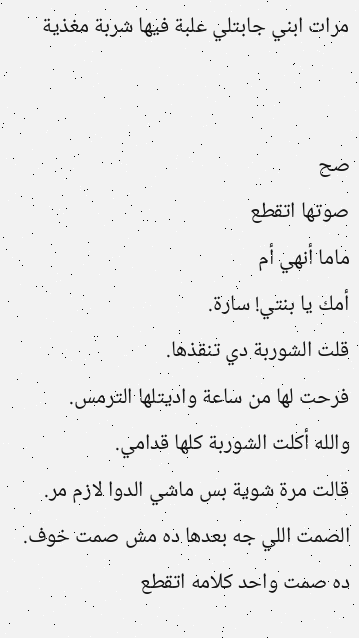مرات ابني جابتلي علبة فيها شربة مغذية


صح
صوتها اتقطع
ماما أنهي أم
أمك يا بنتي! سارة.
قلت الشوربة دي تنقذها.
فرحت لها من ساعة واديتلها الترمس.
والله أكلت الشوربة كلها قدامي.
قالت مرة شوية بس ماشي الدوا لازم مر.
الصمت اللي جه بعدها ده مش صمت خوف.
ده صمت واحد كلامه اتقطع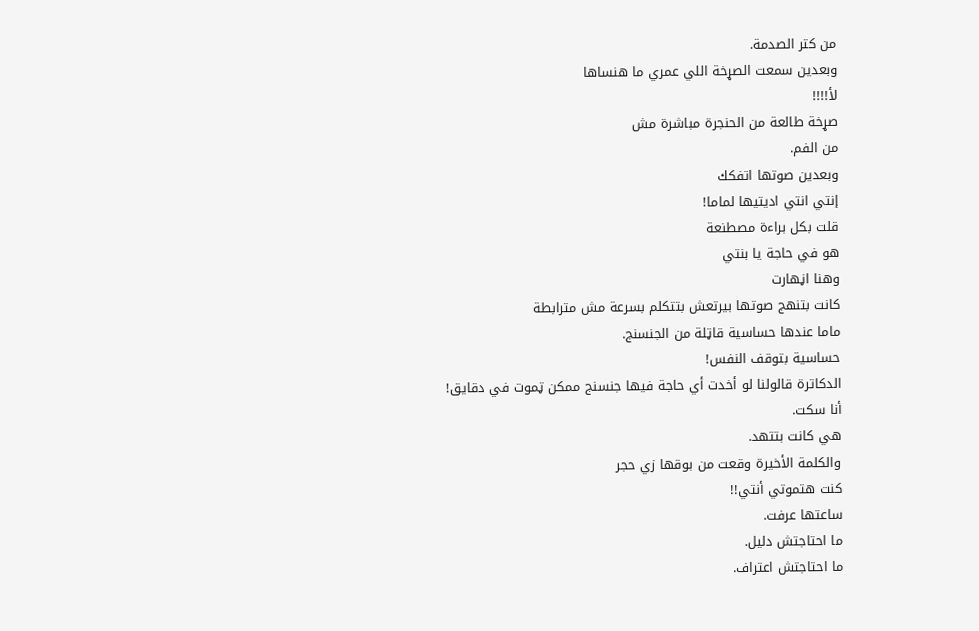من كتر الصدمة.
وبعدين سمعت الصړخة اللي عمري ما هنساها
لأ!!!!
صړخة طالعة من الحنجرة مباشرة مش
من الفم.
وبعدين صوتها اتفكك
إنتي انتي اديتيها لماما!
قلت بكل براءة مصطنعة
هو في حاجة يا بنتي
وهنا اڼهارت
كانت بتنهج صوتها بيرتعش بتتكلم بسرعة مش مترابطة
ماما عندها حساسية قاټلة من الجنسنج.
حساسية بتوقف النفس!
الدكاترة قالولنا لو أخدت أي حاجة فيها جنسنج ممكن ټموت في دقايق!
أنا سكت.
هي كانت بتتهد.
والكلمة الأخيرة وقعت من بوقها زي حجر
كنت ھتموتي أنتي!!
ساعتها عرفت.
ما احتاجتش دليل.
ما احتاجتش اعتراف.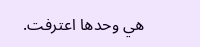هي وحدها اعترفت.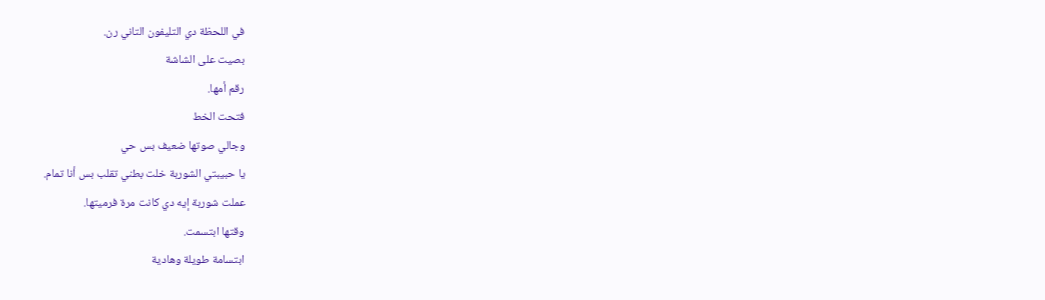في اللحظة دي التليفون التاني رن.
بصيت على الشاشة
رقم أمها.
فتحت الخط
وجالي صوتها ضعيف بس حي
يا حبيبتي الشوربة خلت بطني تقلب بس أنا تمام.
عملت شوربة إيه دي كانت مرة فرميتها.
وقتها ابتسمت.
ابتسامة طويلة وهادية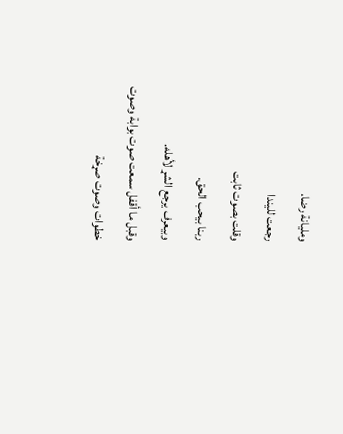ومليانة رضا.
رجعت لليندا
وقلت بصوت ثابت
ربنا بيحب الحق.
وبيعرف يرجع الشړ لأهله.
وقبل ما أقفل سمعت صوت بوابة وصوت خطوات وصوت صړخة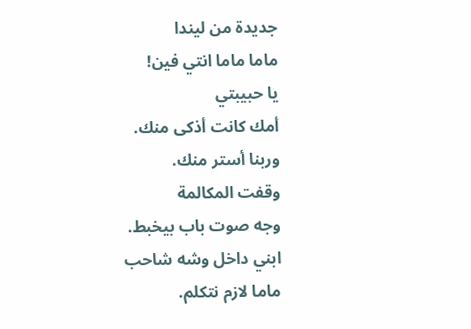جديدة من ليندا
ماما ماما انتي فين!
يا حبيبتي
أمك كانت أذكى منك.
وربنا أستر منك.
وقفت المكالمة
وجه صوت باب بيخبط.
ابني داخل وشه شاحب
ماما لازم نتكلم.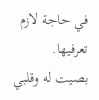في حاجة لازم تعرفيها.
بصيت له وقلبي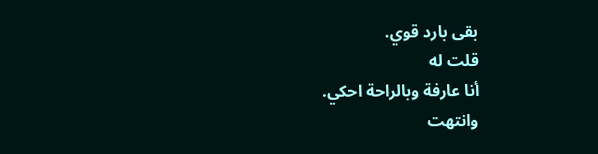بقى بارد قوي.
قلت له
أنا عارفة وبالراحة احكي.
وانتهت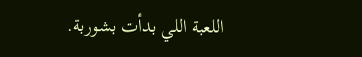اللعبة اللي بدأت بشوربة.